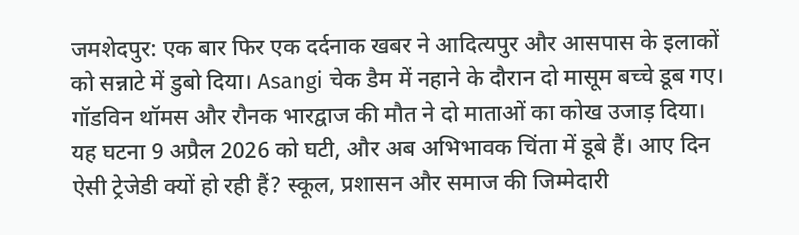जमशेदपुर: एक बार फिर एक दर्दनाक खबर ने आदित्यपुर और आसपास के इलाकों को सन्नाटे में डुबो दिया। Asangi चेक डैम में नहाने के दौरान दो मासूम बच्चे डूब गए। गॉडविन थॉमस और रौनक भारद्वाज की मौत ने दो माताओं का कोख उजाड़ दिया। यह घटना 9 अप्रैल 2026 को घटी, और अब अभिभावक चिंता में डूबे हैं। आए दिन ऐसी ट्रेजेडी क्यों हो रही हैं? स्कूल, प्रशासन और समाज की जिम्मेदारी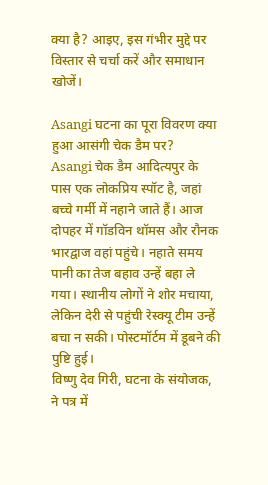क्या है? आइए, इस गंभीर मुद्दे पर विस्तार से चर्चा करें और समाधान खोजें।

Asangi घटना का पूरा विवरण क्या हुआ आसंगी चेक डैम पर?
Asangi चेक डैम आदित्यपुर के पास एक लोकप्रिय स्पॉट है, जहां बच्चे गर्मी में नहाने जाते हैं। आज दोपहर में गॉडविन थॉमस और रौनक भारद्वाज वहां पहुंचे। नहाते समय पानी का तेज बहाव उन्हें बहा ले गया। स्थानीय लोगों ने शोर मचाया, लेकिन देरी से पहुंची रेस्क्यू टीम उन्हें बचा न सकी। पोस्टमॉर्टम में डूबने की पुष्टि हुई।
विष्णु देव गिरी, घटना के संयोजक, ने पत्र में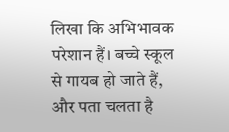लिखा कि अभिभावक परेशान हैं। बच्चे स्कूल से गायब हो जाते हैं, और पता चलता है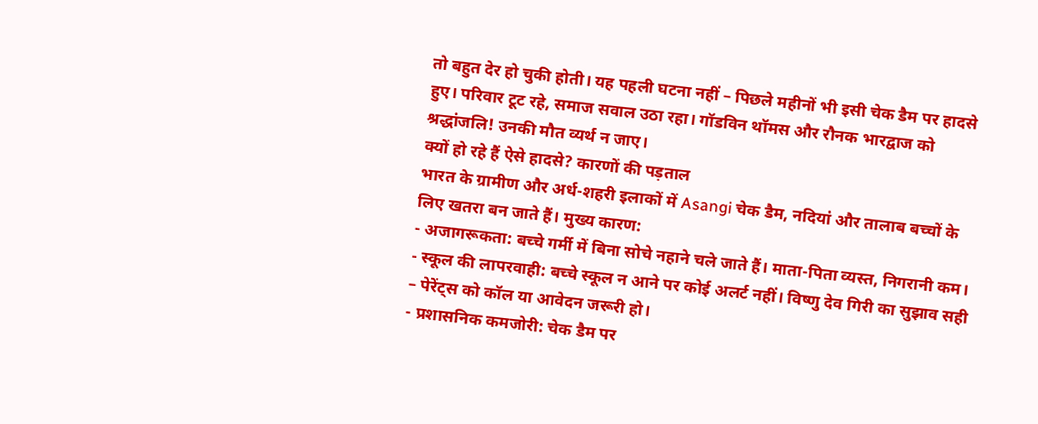तो बहुत देर हो चुकी होती। यह पहली घटना नहीं – पिछले महीनों भी इसी चेक डैम पर हादसे हुए। परिवार टूट रहे, समाज सवाल उठा रहा। गॉडविन थॉमस और रौनक भारद्वाज को श्रद्धांजलि! उनकी मौत व्यर्थ न जाए।
क्यों हो रहे हैं ऐसे हादसे? कारणों की पड़ताल
भारत के ग्रामीण और अर्ध-शहरी इलाकों में Asangi चेक डैम, नदियां और तालाब बच्चों के लिए खतरा बन जाते हैं। मुख्य कारण:
- अजागरूकता: बच्चे गर्मी में बिना सोचे नहाने चले जाते हैं। माता-पिता व्यस्त, निगरानी कम।
- स्कूल की लापरवाही: बच्चे स्कूल न आने पर कोई अलर्ट नहीं। विष्णु देव गिरी का सुझाव सही – पेरेंट्स को कॉल या आवेदन जरूरी हो।
- प्रशासनिक कमजोरी: चेक डैम पर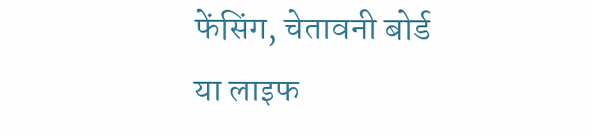फेंसिंग, चेतावनी बोर्ड या लाइफ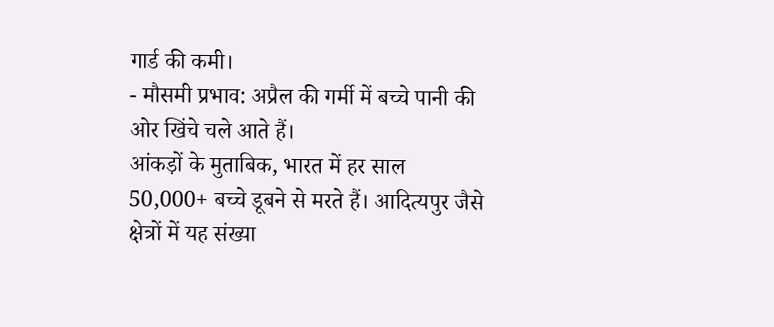गार्ड की कमी।
- मौसमी प्रभाव: अप्रैल की गर्मी में बच्चे पानी की ओर खिंचे चले आते हैं।
आंकड़ों के मुताबिक, भारत में हर साल 50,000+ बच्चे डूबने से मरते हैं। आदित्यपुर जैसे क्षेत्रों में यह संख्या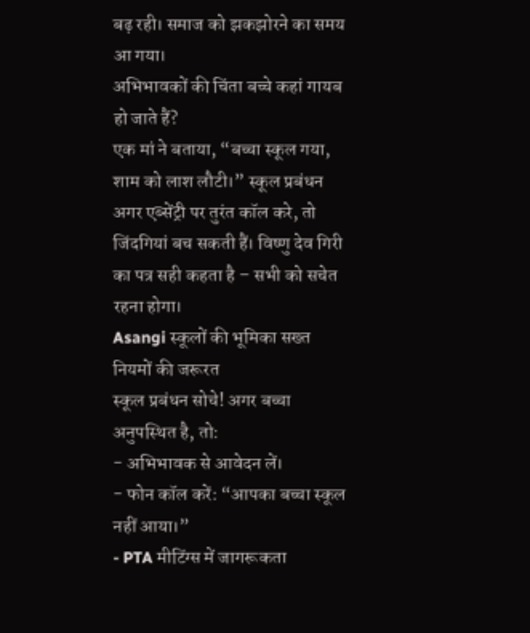बढ़ रही। समाज को झकझोरने का समय आ गया।
अभिभावकों की चिंता बच्चे कहां गायब हो जाते हैं?
एक मां ने बताया, “बच्चा स्कूल गया, शाम को लाश लौटी।” स्कूल प्रबंधन अगर एब्सेंट्री पर तुरंत कॉल करे, तो जिंदगियां बच सकती हैं। विष्णु देव गिरी का पत्र सही कहता है – सभी को सचेत रहना होगा।
Asangi स्कूलों की भूमिका सख्त नियमों की जरूरत
स्कूल प्रबंधन सोचे! अगर बच्चा अनुपस्थित है, तो:
- अभिभावक से आवेदन लें।
- फोन कॉल करें: “आपका बच्चा स्कूल नहीं आया।”
- PTA मीटिंग्स में जागरूकता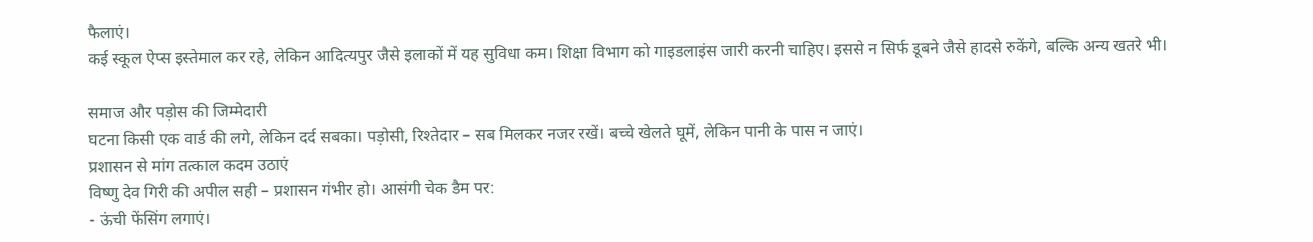फैलाएं।
कई स्कूल ऐप्स इस्तेमाल कर रहे, लेकिन आदित्यपुर जैसे इलाकों में यह सुविधा कम। शिक्षा विभाग को गाइडलाइंस जारी करनी चाहिए। इससे न सिर्फ डूबने जैसे हादसे रुकेंगे, बल्कि अन्य खतरे भी।

समाज और पड़ोस की जिम्मेदारी
घटना किसी एक वार्ड की लगे, लेकिन दर्द सबका। पड़ोसी, रिश्तेदार – सब मिलकर नजर रखें। बच्चे खेलते घूमें, लेकिन पानी के पास न जाएं।
प्रशासन से मांग तत्काल कदम उठाएं
विष्णु देव गिरी की अपील सही – प्रशासन गंभीर हो। आसंगी चेक डैम पर:
- ऊंची फेंसिंग लगाएं।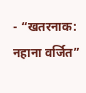- “खतरनाक: नहाना वर्जित”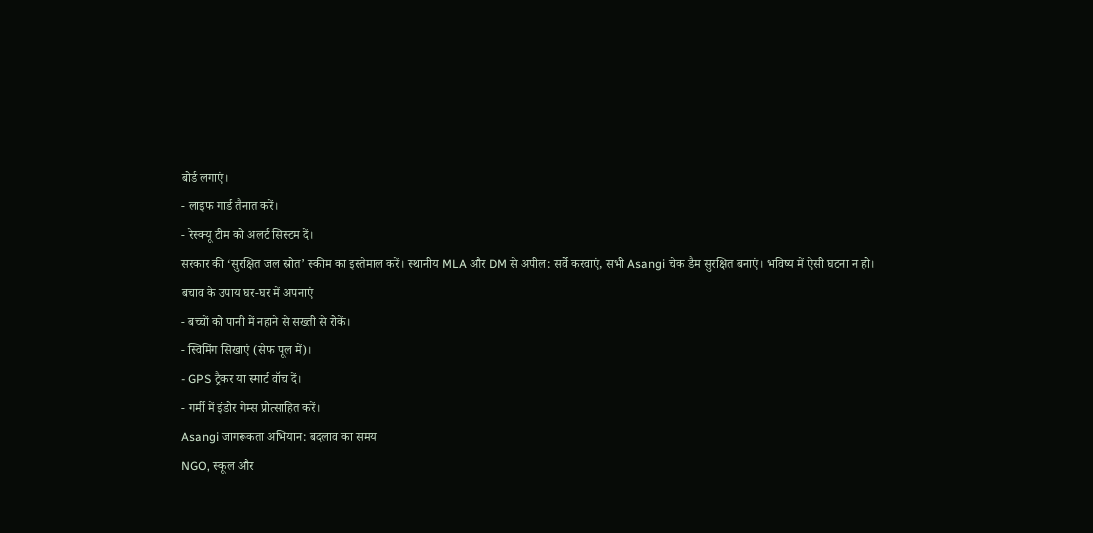बोर्ड लगाएं।
- लाइफ गार्ड तैनात करें।
- रेस्क्यू टीम को अलर्ट सिस्टम दें।
सरकार की ‘सुरक्षित जल स्रोत’ स्कीम का इस्तेमाल करें। स्थानीय MLA और DM से अपील: सर्वे करवाएं, सभी Asangi चेक डैम सुरक्षित बनाएं। भविष्य में ऐसी घटना न हो।
बचाव के उपाय घर-घर में अपनाएं
- बच्चों को पानी में नहाने से सख्ती से रोकें।
- स्विमिंग सिखाएं (सेफ पूल में)।
- GPS ट्रैकर या स्मार्ट वॉच दें।
- गर्मी में इंडोर गेम्स प्रोत्साहित करें।
Asangi जागरूकता अभियान: बदलाव का समय
NGO, स्कूल और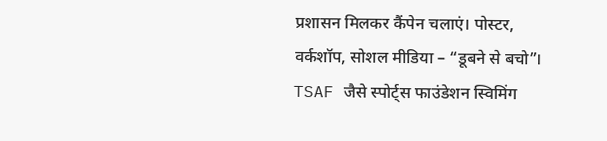प्रशासन मिलकर कैंपेन चलाएं। पोस्टर, वर्कशॉप, सोशल मीडिया – “डूबने से बचो”। TSAF जैसे स्पोर्ट्स फाउंडेशन स्विमिंग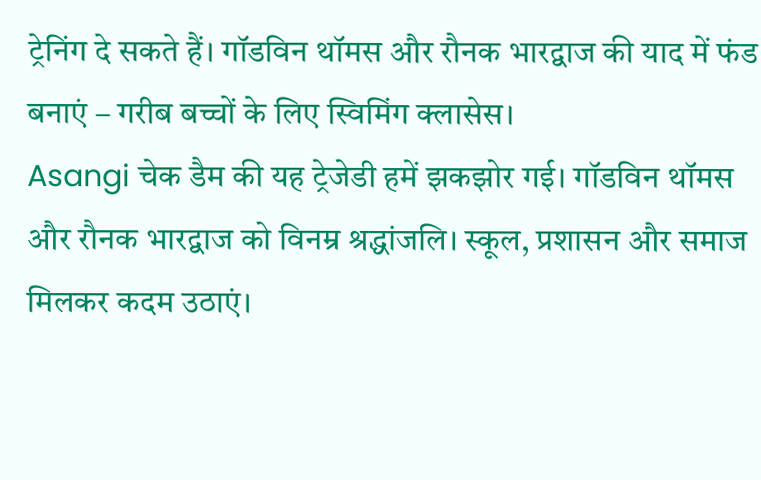ट्रेनिंग दे सकते हैं। गॉडविन थॉमस और रौनक भारद्वाज की याद में फंड बनाएं – गरीब बच्चों के लिए स्विमिंग क्लासेस।
Asangi चेक डैम की यह ट्रेजेडी हमें झकझोर गई। गॉडविन थॉमस और रौनक भारद्वाज को विनम्र श्रद्धांजलि। स्कूल, प्रशासन और समाज मिलकर कदम उठाएं।